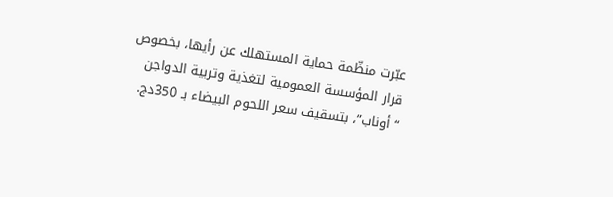عبّرت منظّمة حماية المستهلك عن رأيها، بخصوص قرار المؤسسة العمومية لتغذية وتربية الدواجن “أوناب”، بتسقيف سعر اللحوم البيضاء بـ 350دج.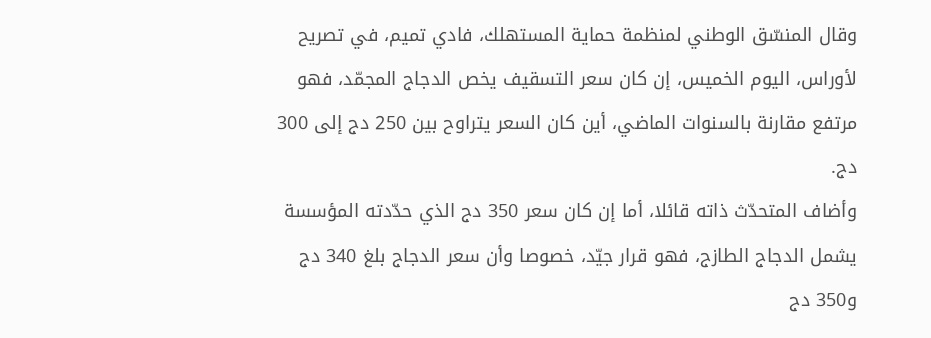وقال المنسّق الوطني لمنظمة حماية المستهلك، فادي تميم، في تصريح لأوراس، اليوم الخميس، إن كان سعر التسقيف يخص الدجاج المجمّد، فهو مرتفع مقارنة بالسنوات الماضي، أين كان السعر يتراوح بين 250 دج إلى 300 دج.
وأضاف المتحدّث ذاته قائلا، أما إن كان سعر 350 دج الذي حدّدته المؤسسة يشمل الدجاج الطازج، فهو قرار جيّد، خصوصا وأن سعر الدجاج بلغ 340 دج و350 دج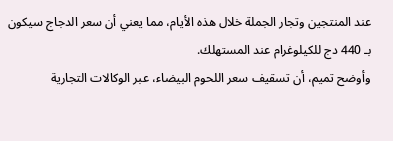عند المنتجين وتجار الجملة خلال هذه الأيام، مما يعني أن سعر الدجاج سيكون بـ 440 دج للكيلوغرام عند المستهلك.
وأوضح تميم، أن تسقيف سعر اللحوم البيضاء، عبر الوكالات التجارية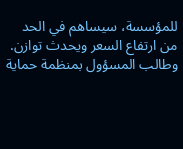للمؤسسة، سيساهم في الحد من ارتفاع السعر ويحدث توازن.
وطالب المسؤول بمنظمة حماية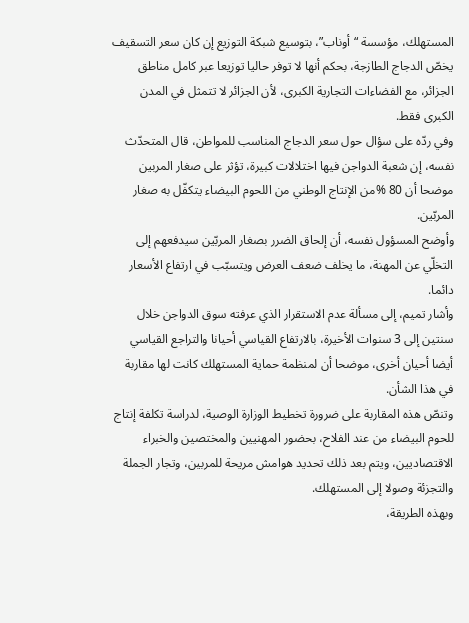المستهلك، مؤسسة “أوناب”، بتوسيع شبكة التوزيع إن كان سعر التسقيف يخصّ الدجاج الطازجة، بحكم أنها لا توفر حاليا توزيعا عبر كامل مناطق الجزائر، مع الفضاءات التجارية الكبرى، لأن الجزائر لا تتمثل في المدن الكبرى فقط.
وفي ردّه على سؤال حول سعر الدجاج المناسب للمواطن، قال المتحدّث نفسه، إن شعبة الدواجن فيها اختلالات كبيرة، تؤثر على صغار المربين موضحا أن 80 %من الإنتاج الوطني من اللحوم البيضاء يتكفّل به صغار المربّين.
وأوضح المسؤول نفسه، أن إلحاق الضرر بصغار المربّين سيدفعهم إلى التخلّي عن المهنة، ما يخلف ضعف العرض ويتسبّب في ارتفاع الأسعار دائما.
وأشار تميم، إلى مسألة عدم الاستقرار الذي عرفته سوق الدواجن خلال سنتين إلى 3 سنوات الأخيرة، بالارتفاع القياسي أحيانا والتراجع القياسي أيضا أحيان أخرى، موضحا أن لمنظمة حماية المستهلك كانت لها مقاربة في هذا الشأن.
وتنصّ هذه المقاربة على ضرورة تخطيط الوزارة الوصية، لدراسة تكلفة إنتاج للحوم البيضاء من عند الفلاح، بحضور المهنيين والمختصين والخبراء الاقتصاديين، ويتم بعد ذلك تحديد هوامش مريحة للمربين، وتجار الجملة والتجزئة وصولا إلى المستهلك.
وبهذه الطريقة،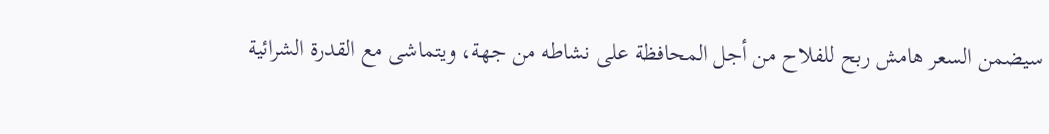سيضمن السعر هامش ربح للفلاح من أجل المحافظة على نشاطه من جهة، ويتماشى مع القدرة الشرائية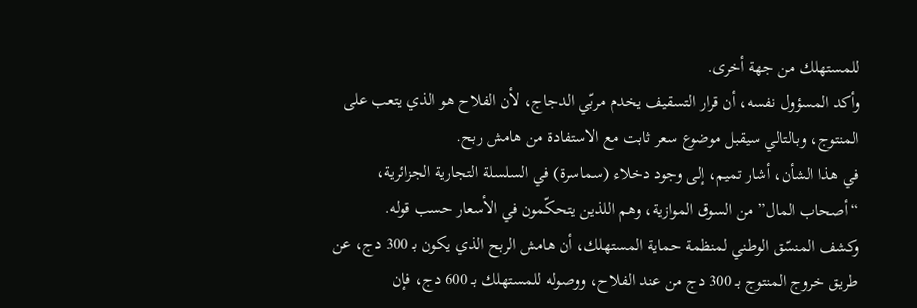للمستهلك من جهة أخرى.
وأكد المسؤول نفسه، أن قرار التسقيف يخدم مربّي الدجاج، لأن الفلاح هو الذي يتعب على المنتوج، وبالتالي سيقبل موضوع سعر ثابت مع الاستفادة من هامش ربح.
في هذا الشأن، أشار تميم، إلى وجود دخلاء (سماسرة) في السلسلة التجارية الجزائرية، “أصحاب المال” من السوق الموازية، وهم اللذين يتحكّمون في الأسعار حسب قوله.
وكشف المنسّق الوطني لمنظمة حماية المستهلك، أن هامش الربح الذي يكون بـ 300 دج، عن طريق خروج المنتوج بـ 300 دج من عند الفلاح، ووصوله للمستهلك بـ 600 دج، فإن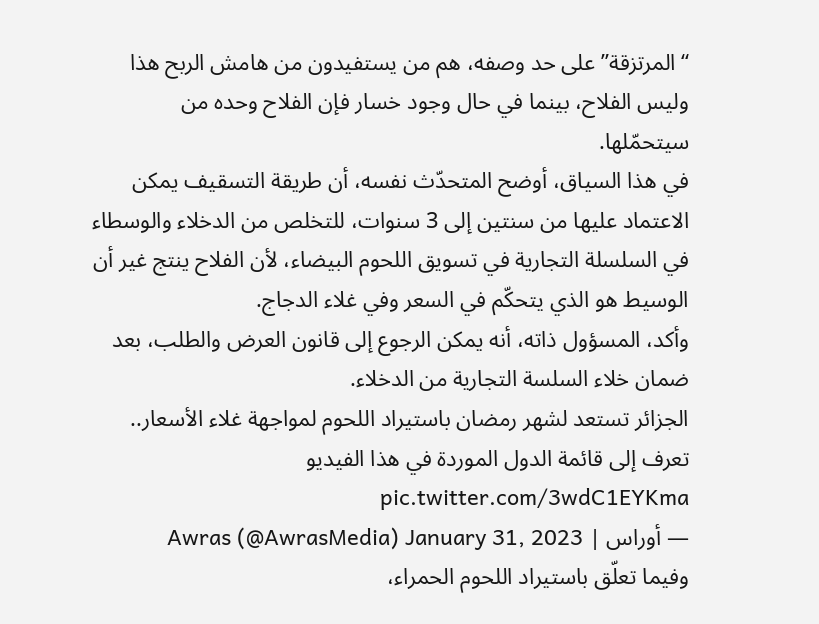“المرتزقة” على حد وصفه، هم من يستفيدون من هامش الربح هذا وليس الفلاح، بينما في حال وجود خسار فإن الفلاح وحده من سيتحمّلها.
في هذا السياق، أوضح المتحدّث نفسه، أن طريقة التسقيف يمكن الاعتماد عليها من سنتين إلى 3 سنوات، للتخلص من الدخلاء والوسطاء في السلسلة التجارية في تسويق اللحوم البيضاء، لأن الفلاح ينتج غير أن الوسيط هو الذي يتحكّم في السعر وفي غلاء الدجاج.
وأكد، المسؤول ذاته، أنه يمكن الرجوع إلى قانون العرض والطلب، بعد ضمان خلاء السلسة التجارية من الدخلاء.
الجزائر تستعد لشهر رمضان باستيراد اللحوم لمواجهة غلاء الأسعار.. تعرف إلى قائمة الدول الموردة في هذا الفيديو pic.twitter.com/3wdC1EYKma
— أوراس | Awras (@AwrasMedia) January 31, 2023
وفيما تعلّق باستيراد اللحوم الحمراء،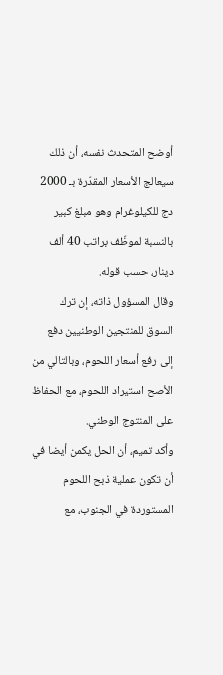أوضح المتحدث نفسه، أن ذلك سيعالج الأسعار المقدّرة بـ 2000 دج للكيلوغرام وهو مبلغ كبير بالنسبة لموظّف براتب 40 ألف دينار، حسب قوله.
وقال المسؤول ذاته، إن ترك السوق للمنتجين الوطنيين دفع إلى رفع أسعار اللحوم، وبالتالي من الأصح استيراد اللحوم، مع الحفاظ على المنتوج الوطني.
وأكد تميم، أن الحل يكمن أيضا في أن تكون عملية ذبح اللحوم المستوردة في الجنوب، مع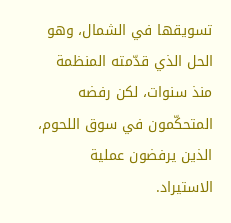تسويقها في الشمال، وهو الحل الذي قدّمته المنظمة منذ سنوات، لكن رفضه المتحكّمون في سوق اللحوم، الذين يرفضون عملية الاستيراد.